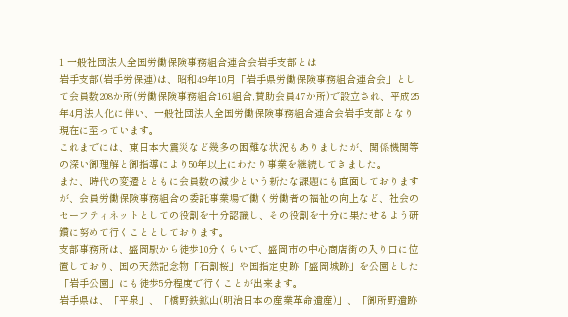1 一般社団法人全国労働保険事務組合連合会岩手支部とは
岩手支部(岩手労保連)は、昭和49年10月「岩手県労働保険事務組合連合会」として会員数208か所(労働保険事務組合161組合,賛助会員47か所)で設立され、平成25年4月法人化に伴い、一般社団法人全国労働保険事務組合連合会岩手支部となり現在に至っています。
これまでには、東日本大震災など幾多の困難な状況もありましたが、関係機関等の深い御理解と御指導により50年以上にわたり事業を継続してきました。
また、時代の変遷とともに会員数の減少という新たな課題にも直面しておりますが、会員労働保険事務組合の委託事業場で働く労働者の福祉の向上など、社会のセーフティネットとしての役割を十分認識し、その役割を十分に果たせるよう研鑽に努めて行くこととしております。
支部事務所は、盛岡駅から徒歩10分くらいで、盛岡市の中心商店街の入り口に位置しており、国の天然記念物「石割桜」や国指定史跡「盛岡城跡」を公園とした「岩手公園」にも徒歩5分程度で行くことが出来ます。
岩手県は、「平泉」、「橋野鉄鉱山(明治日本の産業革命遺産)」、「御所野遺跡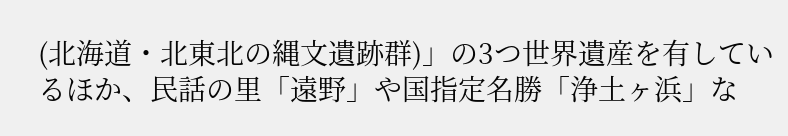(北海道・北東北の縄文遺跡群)」の3つ世界遺産を有しているほか、民話の里「遠野」や国指定名勝「浄土ヶ浜」な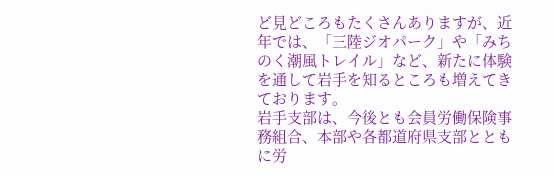ど見どころもたくさんありますが、近年では、「三陸ジオパーク」や「みちのく潮風トレイル」など、新たに体験を通して岩手を知るところも増えてきております。
岩手支部は、今後とも会員労働保険事務組合、本部や各都道府県支部とともに労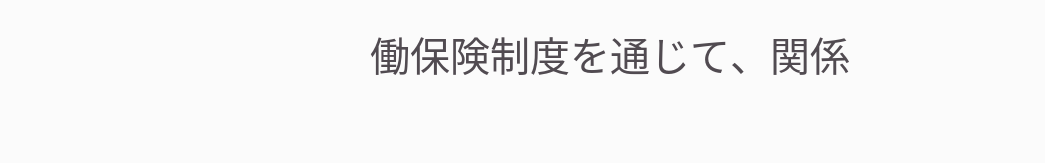働保険制度を通じて、関係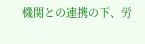機関との連携の下、労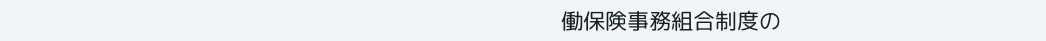働保険事務組合制度の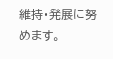維持・発展に努めます。